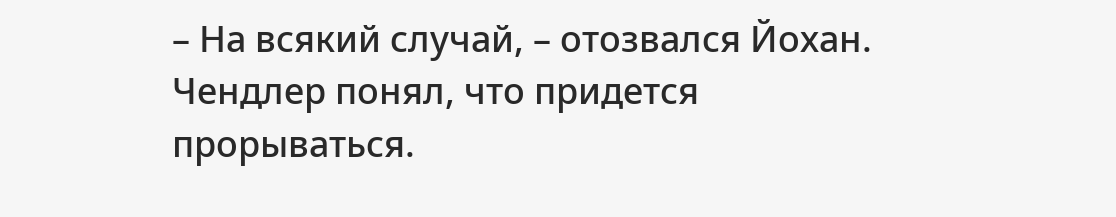– На всякий случай, – отозвался Йохан.
Чендлер понял, что придется прорываться.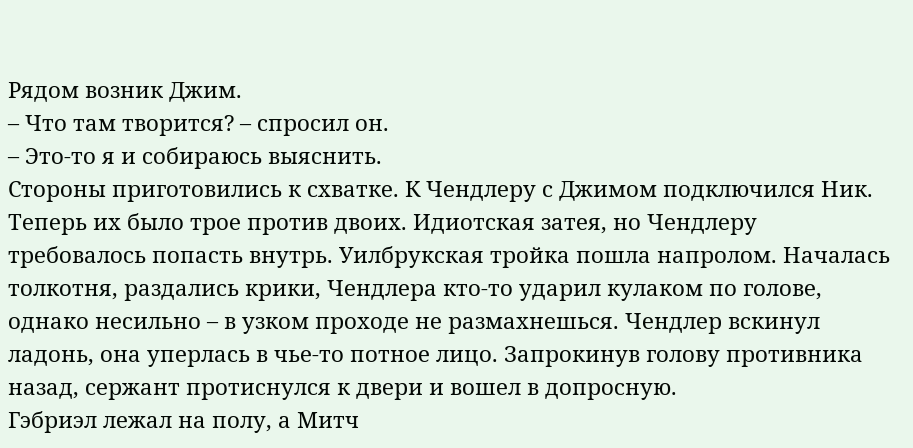Рядом возник Джим.
– Что там творится? – спросил он.
– Это-то я и собираюсь выяснить.
Стороны приготовились к схватке. К Чендлеру с Джимом подключился Ник. Теперь их было трое против двоих. Идиотская затея, но Чендлеру требовалось попасть внутрь. Уилбрукская тройка пошла напролом. Началась толкотня, раздались крики, Чендлера кто-то ударил кулаком по голове, однако несильно – в узком проходе не размахнешься. Чендлер вскинул ладонь, она уперлась в чье-то потное лицо. Запрокинув голову противника назад, сержант протиснулся к двери и вошел в допросную.
Гэбриэл лежал на полу, а Митч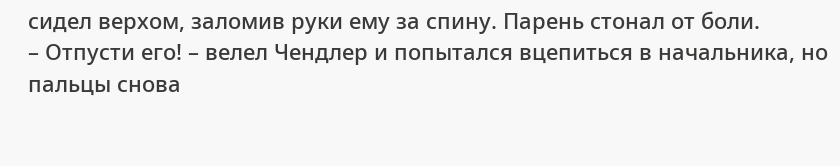сидел верхом, заломив руки ему за спину. Парень стонал от боли.
– Отпусти его! – велел Чендлер и попытался вцепиться в начальника, но пальцы снова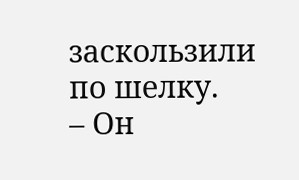заскользили по шелку.
– Он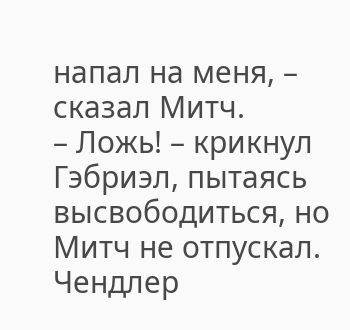напал на меня, – сказал Митч.
– Ложь! – крикнул Гэбриэл, пытаясь высвободиться, но Митч не отпускал.
Чендлер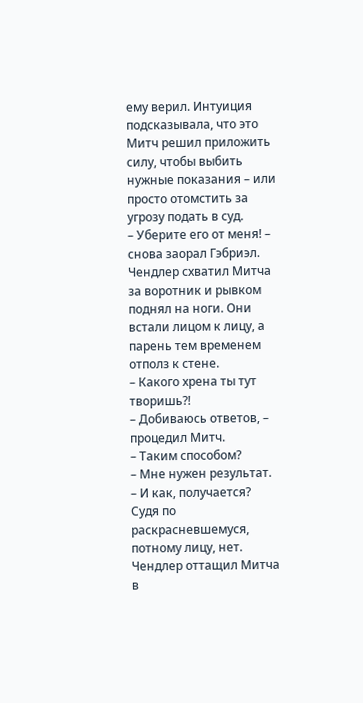ему верил. Интуиция подсказывала, что это Митч решил приложить силу, чтобы выбить нужные показания – или просто отомстить за угрозу подать в суд.
– Уберите его от меня! – снова заорал Гэбриэл.
Чендлер схватил Митча за воротник и рывком поднял на ноги. Они встали лицом к лицу, а парень тем временем отполз к стене.
– Какого хрена ты тут творишь?!
– Добиваюсь ответов, – процедил Митч.
– Таким способом?
– Мне нужен результат.
– И как, получается?
Судя по раскрасневшемуся, потному лицу, нет.
Чендлер оттащил Митча в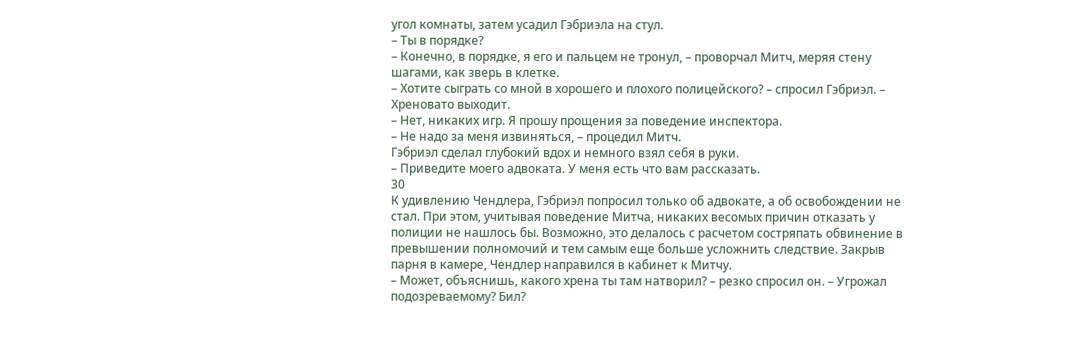угол комнаты, затем усадил Гэбриэла на стул.
– Ты в порядке?
– Конечно, в порядке, я его и пальцем не тронул, – проворчал Митч, меряя стену шагами, как зверь в клетке.
– Хотите сыграть со мной в хорошего и плохого полицейского? – спросил Гэбриэл. – Хреновато выходит.
– Нет, никаких игр. Я прошу прощения за поведение инспектора.
– Не надо за меня извиняться, – процедил Митч.
Гэбриэл сделал глубокий вдох и немного взял себя в руки.
– Приведите моего адвоката. У меня есть что вам рассказать.
30
К удивлению Чендлера, Гэбриэл попросил только об адвокате, а об освобождении не стал. При этом, учитывая поведение Митча, никаких весомых причин отказать у полиции не нашлось бы. Возможно, это делалось с расчетом состряпать обвинение в превышении полномочий и тем самым еще больше усложнить следствие. Закрыв парня в камере, Чендлер направился в кабинет к Митчу.
– Может, объяснишь, какого хрена ты там натворил? – резко спросил он. – Угрожал подозреваемому? Бил?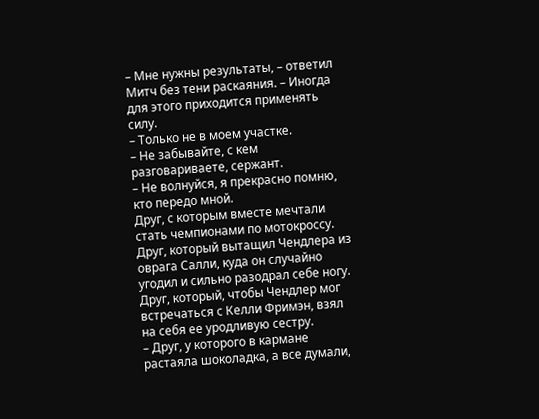– Мне нужны результаты, – ответил Митч без тени раскаяния. – Иногда для этого приходится применять силу.
– Только не в моем участке.
– Не забывайте, с кем разговариваете, сержант.
– Не волнуйся, я прекрасно помню, кто передо мной.
Друг, с которым вместе мечтали стать чемпионами по мотокроссу. Друг, который вытащил Чендлера из оврага Салли, куда он случайно угодил и сильно разодрал себе ногу. Друг, который, чтобы Чендлер мог встречаться с Келли Фримэн, взял на себя ее уродливую сестру.
– Друг, у которого в кармане растаяла шоколадка, а все думали,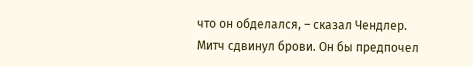что он обделался, – сказал Чендлер.
Митч сдвинул брови. Он бы предпочел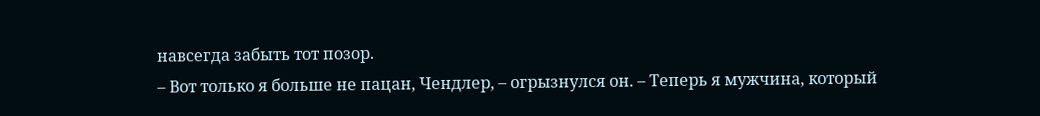навсегда забыть тот позор.
– Вот только я больше не пацан, Чендлер, – огрызнулся он. – Теперь я мужчина, который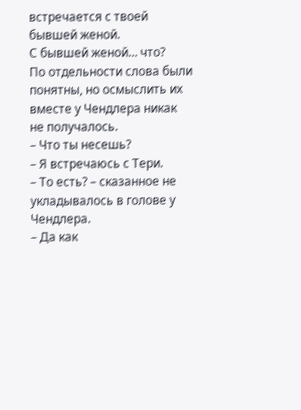встречается с твоей бывшей женой.
С бывшей женой… что?
По отдельности слова были понятны, но осмыслить их вместе у Чендлера никак не получалось.
– Что ты несешь?
– Я встречаюсь с Тери.
– То есть? – сказанное не укладывалось в голове у Чендлера.
– Да как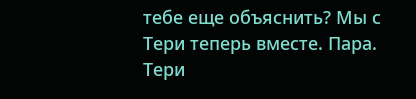тебе еще объяснить? Мы с Тери теперь вместе. Пара.
Тери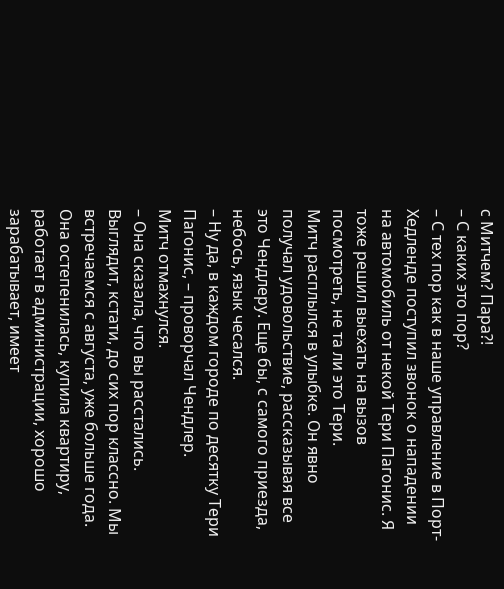с Митчем? Пара?!
– С каких это пор?
– С тех пор как в наше управление в Порт-Хедленде поступил звонок о нападении на автомобиль от некой Тери Пагонис. Я тоже решил выехать на вызов посмотреть, не та ли это Тери.
Митч расплылся в улыбке. Он явно получал удовольствие, рассказывая все это Чендлеру. Еще бы, с самого приезда, небось, язык чесался.
– Ну да, в каждом городе по десятку Тери Пагонис, – проворчал Чендлер.
Митч отмахнулся.
– Она сказала, что вы расстались. Выглядит, кстати, до сих пор классно. Мы встречаемся с августа, уже больше года. Она остепенилась, купила квартиру, работает в администрации, хорошо зарабатывает, имеет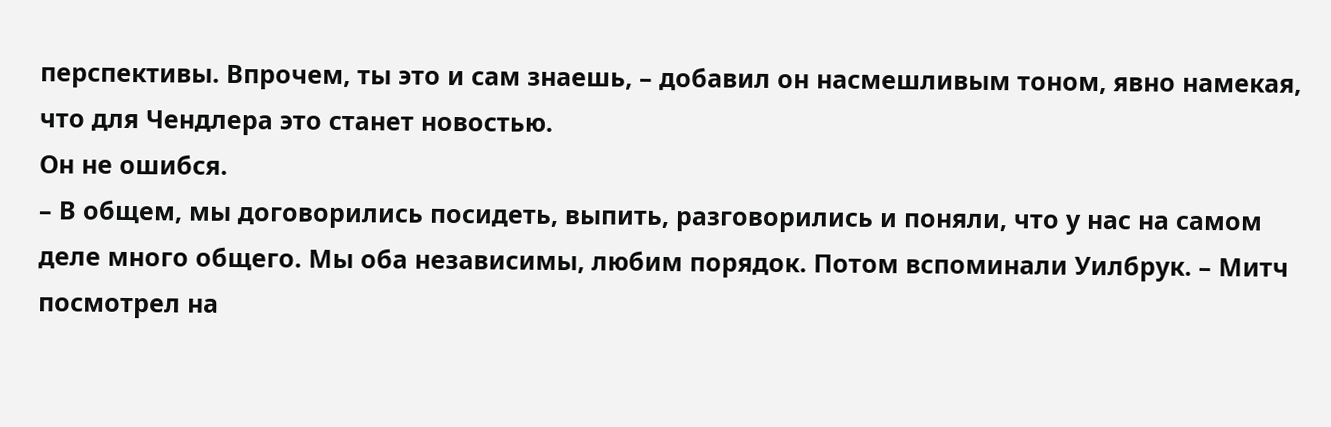перспективы. Впрочем, ты это и сам знаешь, – добавил он насмешливым тоном, явно намекая, что для Чендлера это станет новостью.
Он не ошибся.
– В общем, мы договорились посидеть, выпить, разговорились и поняли, что у нас на самом деле много общего. Мы оба независимы, любим порядок. Потом вспоминали Уилбрук. – Митч посмотрел на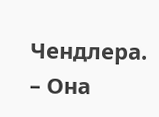Чендлера. – Она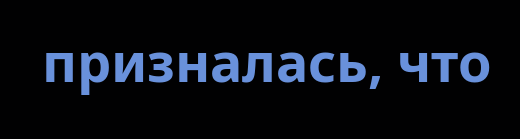призналась, что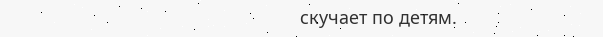скучает по детям.